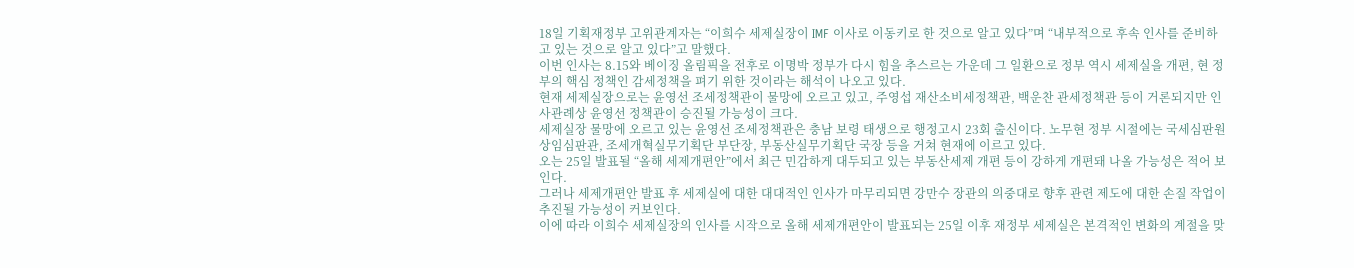18일 기획재정부 고위관계자는 “이희수 세제실장이 IMF 이사로 이동키로 한 것으로 알고 있다”며 “내부적으로 후속 인사를 준비하고 있는 것으로 알고 있다”고 말했다.
이번 인사는 8.15와 베이징 올림픽을 전후로 이명박 정부가 다시 힘을 추스르는 가운데 그 일환으로 정부 역시 세제실을 개편, 현 정부의 핵심 정책인 감세정책을 펴기 위한 것이라는 해석이 나오고 있다.
현재 세제실장으로는 윤영선 조세정책관이 물망에 오르고 있고, 주영섭 재산소비세정책관, 백운찬 관세정책관 등이 거론되지만 인사관례상 윤영선 정책관이 승진될 가능성이 크다.
세제실장 물망에 오르고 있는 윤영선 조세정책관은 충남 보령 태생으로 행정고시 23회 출신이다. 노무현 정부 시절에는 국세심판원 상임심판관, 조세개혁실무기획단 부단장, 부동산실무기획단 국장 등을 거쳐 현재에 이르고 있다.
오는 25일 발표될 “올해 세제개편안”에서 최근 민감하게 대두되고 있는 부동산세제 개편 등이 강하게 개편돼 나올 가능성은 적어 보인다.
그러나 세제개편안 발표 후 세제실에 대한 대대적인 인사가 마무리되면 강만수 장관의 의중대로 향후 관련 제도에 대한 손질 작업이 추진될 가능성이 커보인다.
이에 따라 이희수 세제실장의 인사를 시작으로 올해 세제개편안이 발표되는 25일 이후 재정부 세제실은 본격적인 변화의 계절을 맞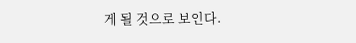게 될 것으로 보인다.